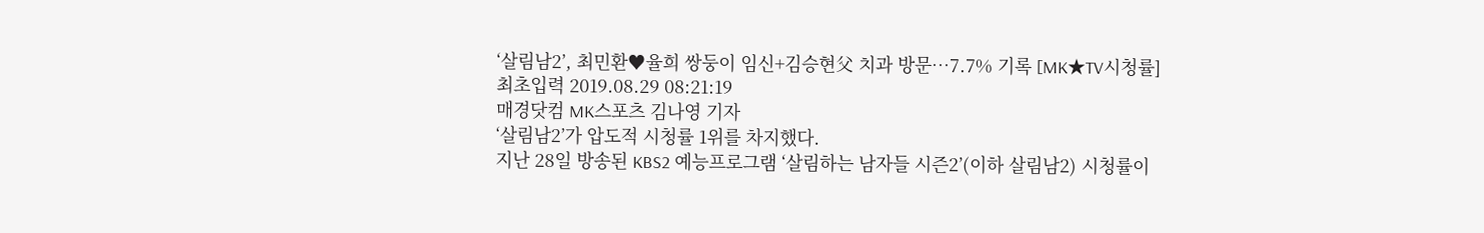‘살림남2’, 최민환♥율희 쌍둥이 임신+김승현父 치과 방문…7.7% 기록 [MK★TV시청률]
최초입력 2019.08.29 08:21:19
매경닷컴 MK스포츠 김나영 기자
‘살림남2’가 압도적 시청률 1위를 차지했다.
지난 28일 방송된 KBS2 예능프로그램 ‘살림하는 남자들 시즌2’(이하 살림남2) 시청률이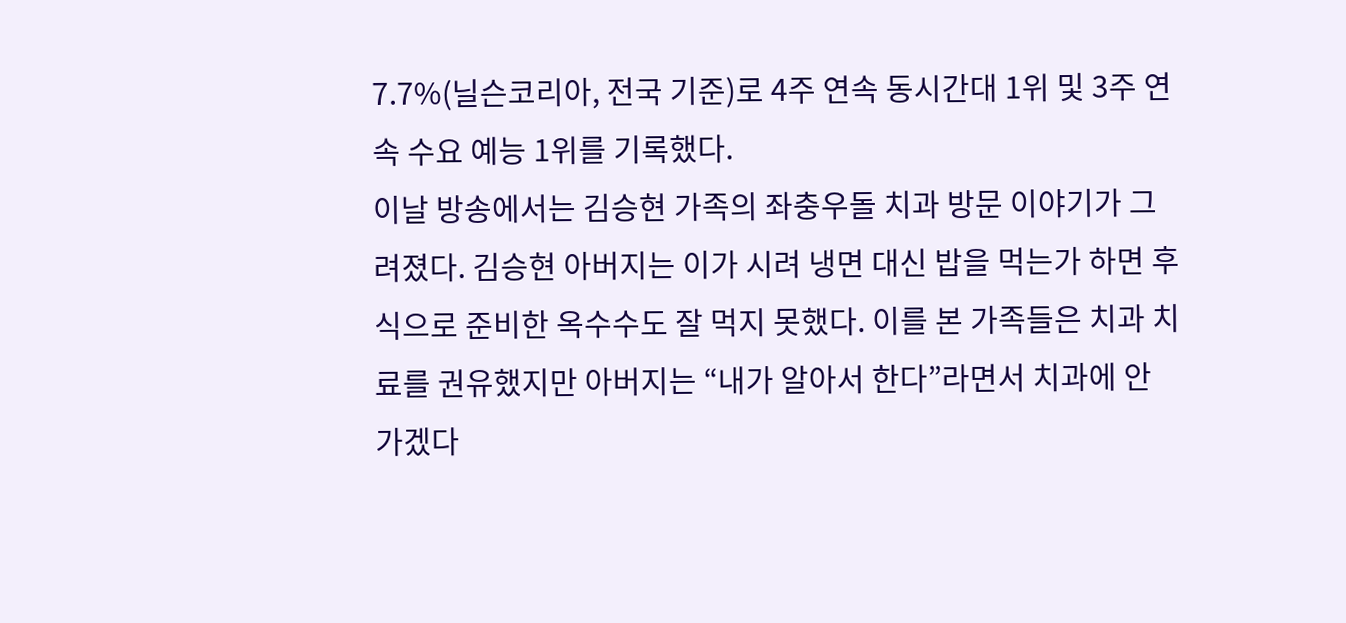7.7%(닐슨코리아, 전국 기준)로 4주 연속 동시간대 1위 및 3주 연속 수요 예능 1위를 기록했다.
이날 방송에서는 김승현 가족의 좌충우돌 치과 방문 이야기가 그려졌다. 김승현 아버지는 이가 시려 냉면 대신 밥을 먹는가 하면 후식으로 준비한 옥수수도 잘 먹지 못했다. 이를 본 가족들은 치과 치료를 권유했지만 아버지는 “내가 알아서 한다”라면서 치과에 안 가겠다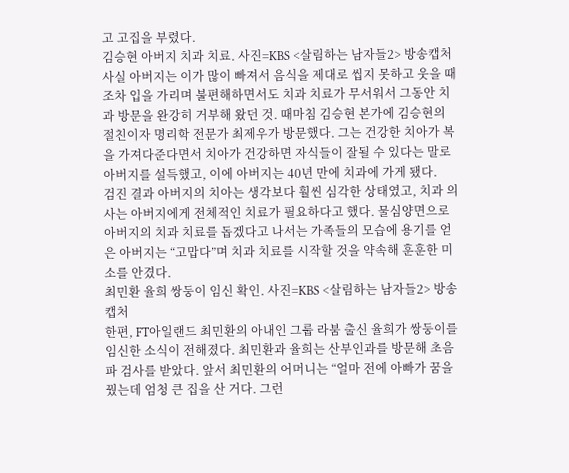고 고집을 부렸다.
김승현 아버지 치과 치료. 사진=KBS <살림하는 남자들2> 방송캡처
사실 아버지는 이가 많이 빠져서 음식을 제대로 씹지 못하고 웃을 때조차 입을 가리며 불편해하면서도 치과 치료가 무서워서 그동안 치과 방문을 완강히 거부해 왔던 것. 때마침 김승현 본가에 김승현의 절친이자 명리학 전문가 최제우가 방문했다. 그는 건강한 치아가 복을 가져다준다면서 치아가 건강하면 자식들이 잘될 수 있다는 말로 아버지를 설득했고, 이에 아버지는 40년 만에 치과에 가게 됐다.
검진 결과 아버지의 치아는 생각보다 훨씬 심각한 상태였고, 치과 의사는 아버지에게 전체적인 치료가 필요하다고 했다. 물심양면으로 아버지의 치과 치료를 돕겠다고 나서는 가족들의 모습에 용기를 얻은 아버지는 “고맙다”며 치과 치료를 시작할 것을 약속해 훈훈한 미소를 안겼다.
최민환 율희 쌍둥이 임신 확인. 사진=KBS <살림하는 남자들2> 방송캡처
한편, FT아일랜드 최민환의 아내인 그룹 라붐 출신 율희가 쌍둥이를 임신한 소식이 전해졌다. 최민환과 율희는 산부인과를 방문해 초음파 검사를 받았다. 앞서 최민환의 어머니는 “얼마 전에 아빠가 꿈을 꿨는데 엄청 큰 집을 산 거다. 그런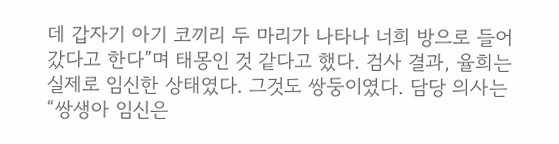데 갑자기 아기 코끼리 두 마리가 나타나 너희 방으로 들어갔다고 한다”며 태몽인 것 같다고 했다. 검사 결과, 율희는 실제로 임신한 상태였다. 그것도 쌍둥이였다. 담당 의사는 “쌍생아 임신은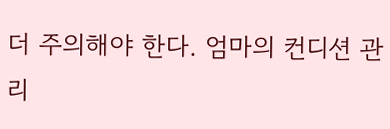더 주의해야 한다. 엄마의 컨디션 관리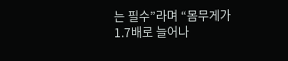는 필수”라며 “몸무게가 1.7배로 늘어나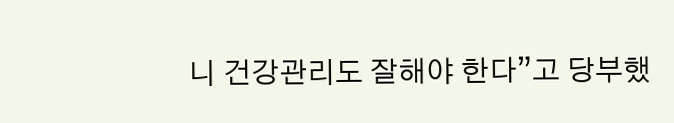니 건강관리도 잘해야 한다”고 당부했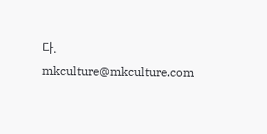다. mkculture@mkculture.com